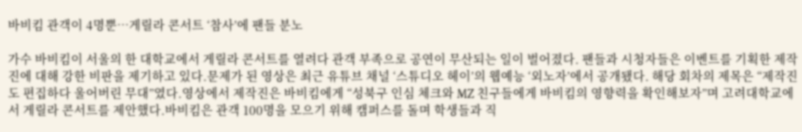바비킴 관객이 4명뿐…게릴라 콘서트 ‘참사’에 팬들 분노

가수 바비킴이 서울의 한 대학교에서 게릴라 콘서트를 열려다 관객 부족으로 공연이 무산되는 일이 벌어졌다. 팬들과 시청자들은 이벤트를 기획한 제작진에 대해 강한 비판을 제기하고 있다.문제가 된 영상은 최근 유튜브 채널 ‘스튜디오 헤이’의 웹예능 ‘외노자’에서 공개됐다. 해당 회차의 제목은 “제작진도 편집하다 울어버린 무대”였다.영상에서 제작진은 바비킴에게 “성북구 인심 체크와 MZ 친구들에게 바비킴의 영향력을 확인해보자”며 고려대학교에서 게릴라 콘서트를 제안했다.바비킴은 관객 100명을 모으기 위해 캠퍼스를 돌며 학생들과 직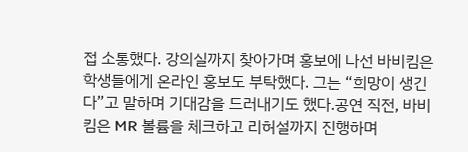접 소통했다. 강의실까지 찾아가며 홍보에 나선 바비킴은 학생들에게 온라인 홍보도 부탁했다. 그는 “희망이 생긴다”고 말하며 기대감을 드러내기도 했다.공연 직전, 바비킴은 MR 볼륨을 체크하고 리허설까지 진행하며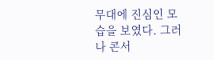무대에 진심인 모습을 보였다. 그러나 콘서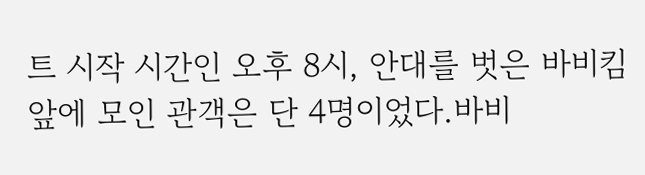트 시작 시간인 오후 8시, 안대를 벗은 바비킴 앞에 모인 관객은 단 4명이었다.바비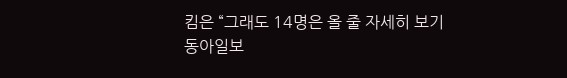킴은 “그래도 14명은 올 줄 자세히 보기
동아일보